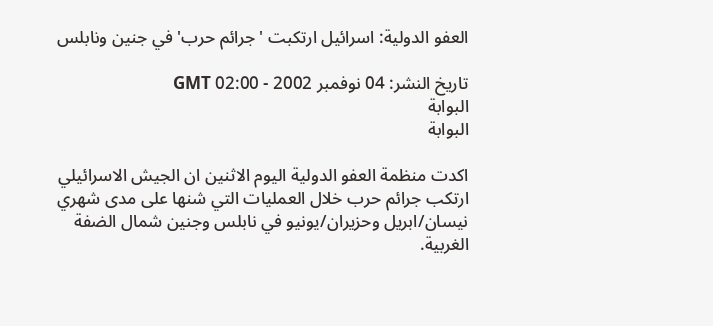العفو الدولية: اسرائيل ارتكبت 'جرائم حرب' في جنين ونابلس

تاريخ النشر: 04 نوفمبر 2002 - 02:00 GMT
البوابة
البوابة

اكدت منظمة العفو الدولية اليوم الاثنين ان الجيش الاسرائيلي ارتكب جرائم حرب خلال العمليات التي شنها على مدى شهري نيسان/ابريل وحزيران/يونيو في نابلس وجنين شمال الضفة الغربية.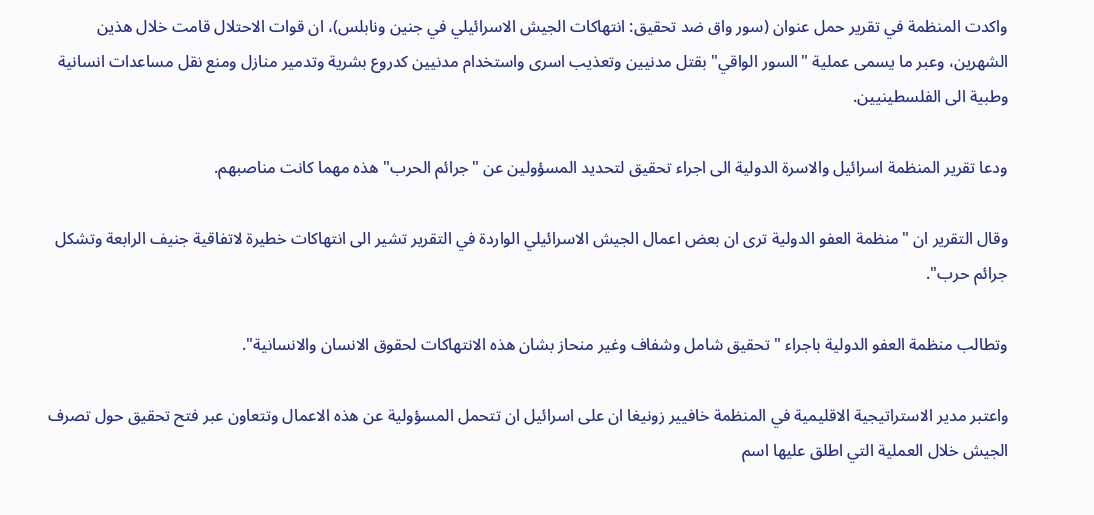واكدت المنظمة في تقرير حمل عنوان (سور واق ضد تحقيق: انتهاكات الجيش الاسرائيلي في جنين ونابلس)، ان قوات الاحتلال قامت خلال هذين الشهرين، وعبر ما يسمى عملية "السور الواقي" بقتل مدنيين وتعذيب اسرى واستخدام مدنيين كدروع بشرية وتدمير منازل ومنع نقل مساعدات انسانية وطبية الى الفلسطينيين.

ودعا تقرير المنظمة اسرائيل والاسرة الدولية الى اجراء تحقيق لتحديد المسؤولين عن "جرائم الحرب" هذه مهما كانت مناصبهم.

وقال التقرير ان "منظمة العفو الدولية ترى ان بعض اعمال الجيش الاسرائيلي الواردة في التقرير تشير الى انتهاكات خطيرة لاتفاقية جنيف الرابعة وتشكل جرائم حرب".

وتطالب منظمة العفو الدولية باجراء "تحقيق شامل وشفاف وغير منحاز بشان هذه الانتهاكات لحقوق الانسان والانسانية".

واعتبر مدير الاستراتيجية الاقليمية في المنظمة خافيير زونيغا ان على اسرائيل ان تتحمل المسؤولية عن هذه الاعمال وتتعاون عبر فتح تحقيق حول تصرف الجيش خلال العملية التي اطلق عليها اسم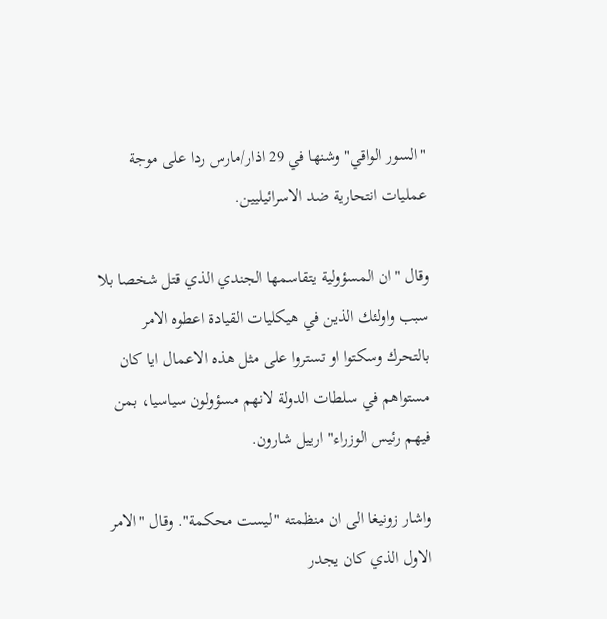"السور الواقي" وشنها في 29 اذار/مارس ردا على موجة عمليات انتحارية ضد الاسرائيليين.

وقال "ان المسؤولية يتقاسمها الجندي الذي قتل شخصا بلا سبب واولئك الذين في هيكليات القيادة اعطوه الامر بالتحرك وسكتوا او تستروا على مثل هذه الاعمال ايا كان مستواهم في سلطات الدولة لانهم مسؤولون سياسيا، بمن فيهم رئيس الوزراء" ارييل شارون.

واشار زونيغا الى ان منظمته "ليست محكمة". وقال "الامر الاول الذي كان يجدر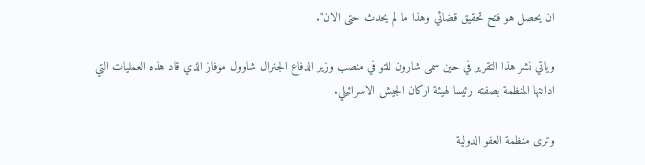ان يحصل هو فتح تحقيق قضائي وهذا ما لم يحدث حتى الان".

وياتي نشر هذا التقرير في حين سمى شارون للتو في منصب وزير الدفاع الجنرال شاوول موفاز الذي قاد هذه العمليات التي ادانتها المنظمة بصفته رئيسا لهيئة اركان الجيش الاسرائيلي.

وترى منظمة العفو الدولية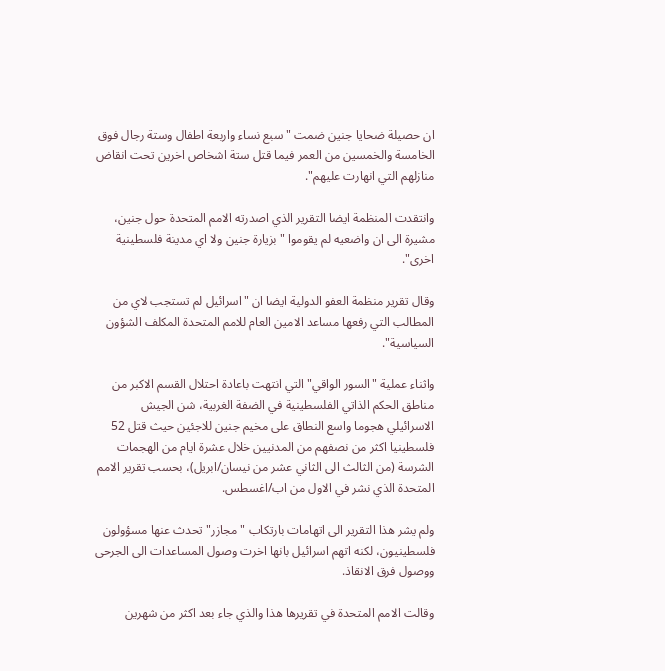ان حصيلة ضحايا جنين ضمت "سبع نساء واربعة اطفال وستة رجال فوق الخامسة والخمسين من العمر فيما قتل ستة اشخاص اخرين تحت انقاض منازلهم التي انهارت عليهم".

وانتقدت المنظمة ايضا التقرير الذي اصدرته الامم المتحدة حول جنين، مشيرة الى ان واضعيه لم يقوموا "بزيارة جنين ولا اي مدينة فلسطينية اخرى".

وقال تقرير منظمة العفو الدولية ايضا ان "اسرائيل لم تستجب لاي من المطالب التي رفعها مساعد الامين العام للامم المتحدة المكلف الشؤون السياسية".

واثناء عملية "السور الواقي" التي انتهت باعادة احتلال القسم الاكبر من مناطق الحكم الذاتي الفلسطينية في الضفة الغربية، شن الجيش الاسرائيلي هجوما واسع النطاق على مخيم جنين للاجئين حيث قتل 52 فلسطينيا اكثر من نصفهم من المدنيين خلال عشرة ايام من الهجمات الشرسة (من الثالث الى الثاني عشر من نيسان/ابريل)، بحسب تقرير الامم المتحدة الذي نشر في الاول من اب/اغسطس.

ولم يشر هذا التقرير الى اتهامات بارتكاب "مجازر" تحدث عنها مسؤولون فلسطينيون، لكنه اتهم اسرائيل بانها اخرت وصول المساعدات الى الجرحى ووصول فرق الانقاذ.

وقالت الامم المتحدة في تقريرها هذا والذي جاء بعد اكثر من شهرين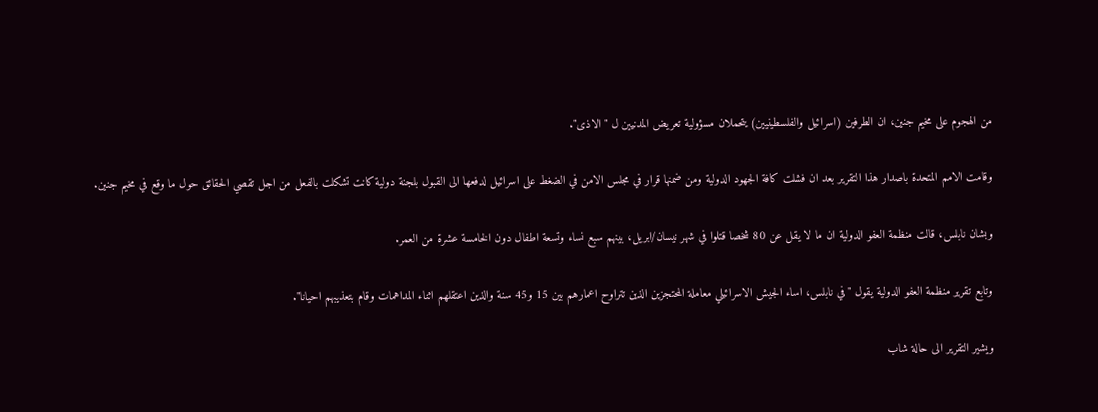من الهجوم على مخيم جنين، ان الطرفين (اسرائيل والفلسطينيين) يتحملان مسؤولية تعريض المدنيين ل "الاذى".

وقامت الامم المتحدة باصدار هذا التقرير بعد ان فشلت كافة الجهود الدولية ومن ضمنها قرار في مجلس الامن في الضغط على اسرائيل لدفعها الى القبول بلجنة دولية كانت تشكلت بالفعل من اجل تقصي الحقائق حول ما وقع في مخيم جنين.

وبشان نابلس، قالت منظمة العفو الدولية ان ما لا يقل عن 80 شخصا قتلوا في شهر نيسان/ابريل، بينهم سبع نساء وتسعة اطفال دون الخامسة عشرة من العمر.

وتابع تقرير منظمة العفو الدولية يقول "في نابلس، اساء الجيش الاسرائيلي معاملة المحتجزين الذين تتراوح اعمارهم بين 15 و45 سنة والذين اعتقلهم اثناء المداهمات وقام بتعذيبهم احيانا".

ويشير التقرير الى حالة شاب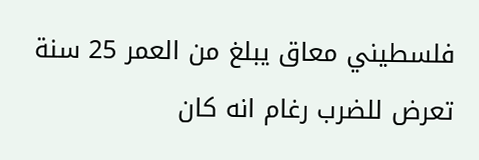فلسطيني معاق يبلغ من العمر 25 سنة تعرض للضرب رغام انه كان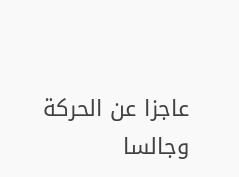عاجزا عن الحركة وجالسا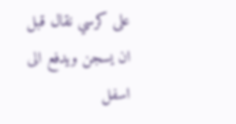على كرسي نقال قبل ان يسجن ويدفع الى اسفل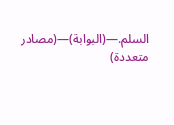السلم.—(البوابة)—(مصادر متعددة)